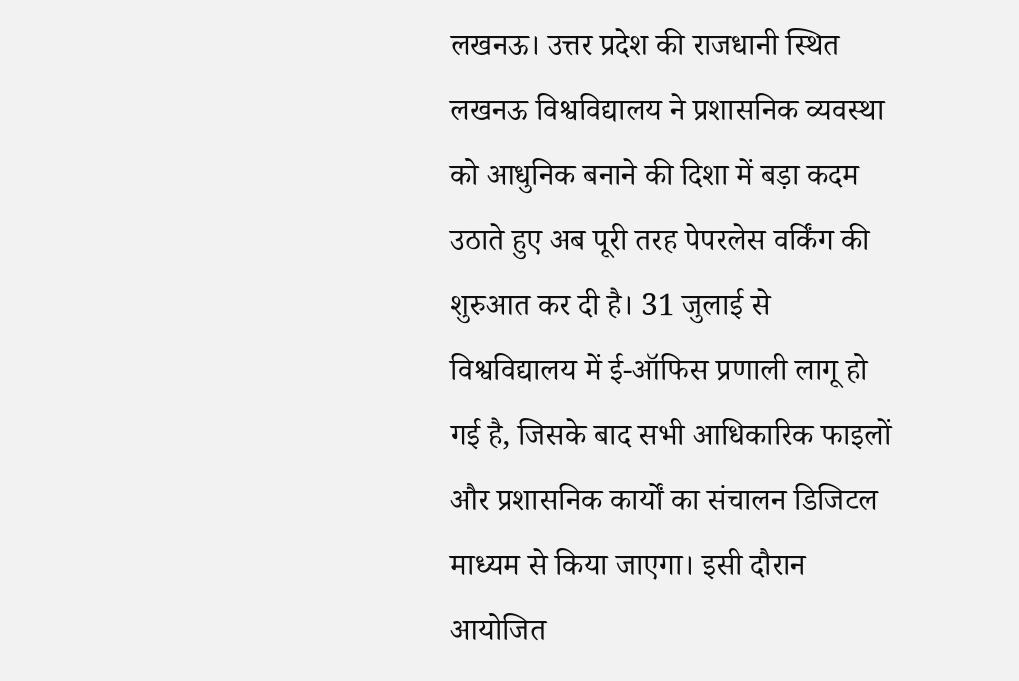लखनऊ। उत्तर प्रदेश की राजधानी स्थित लखनऊ विश्वविद्यालय ने प्रशासनिक व्यवस्था को आधुनिक बनाने की दिशा में बड़ा कदम उठाते हुए अब पूरी तरह पेपरलेस वर्किंग की शुरुआत कर दी है। 31 जुलाई से विश्वविद्यालय में ई-ऑफिस प्रणाली लागू हो गई है, जिसके बाद सभी आधिकारिक फाइलों और प्रशासनिक कार्यों का संचालन डिजिटल माध्यम से किया जाएगा। इसी दौरान आयोजित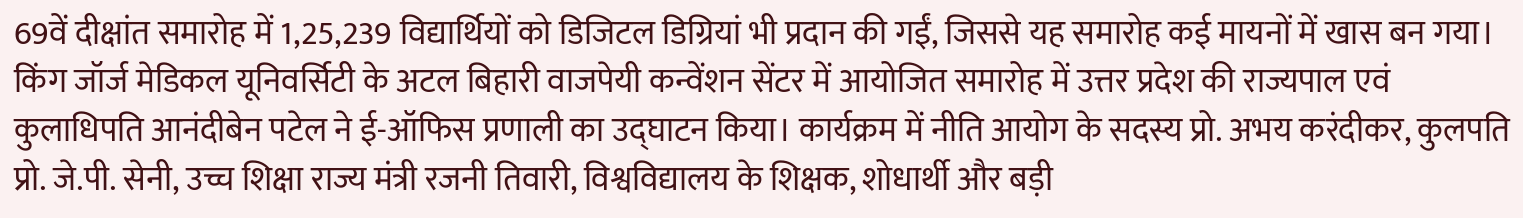69वें दीक्षांत समारोह में 1,25,239 विद्यार्थियों को डिजिटल डिग्रियां भी प्रदान की गईं, जिससे यह समारोह कई मायनों में खास बन गया।
किंग जॉर्ज मेडिकल यूनिवर्सिटी के अटल बिहारी वाजपेयी कन्वेंशन सेंटर में आयोजित समारोह में उत्तर प्रदेश की राज्यपाल एवं कुलाधिपति आनंदीबेन पटेल ने ई-ऑफिस प्रणाली का उद्घाटन किया। कार्यक्रम में नीति आयोग के सदस्य प्रो. अभय करंदीकर, कुलपति प्रो. जे.पी. सेनी, उच्च शिक्षा राज्य मंत्री रजनी तिवारी, विश्वविद्यालय के शिक्षक, शोधार्थी और बड़ी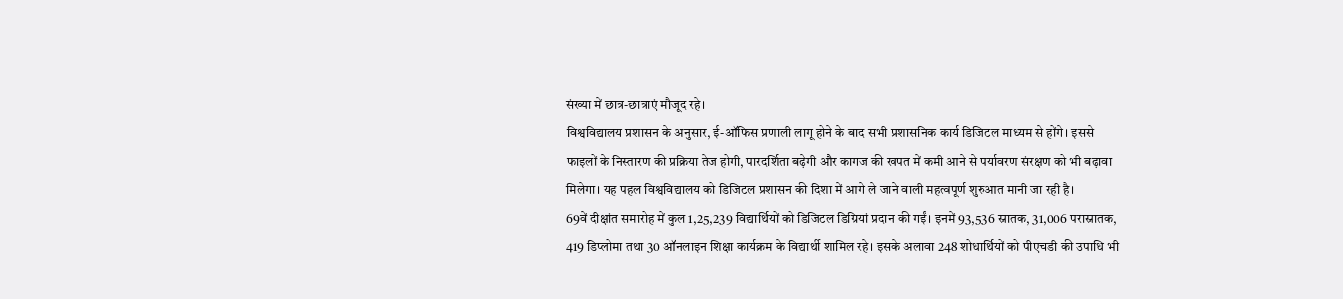संख्या में छात्र-छात्राएं मौजूद रहे।
विश्वविद्यालय प्रशासन के अनुसार, ई-ऑफिस प्रणाली लागू होने के बाद सभी प्रशासनिक कार्य डिजिटल माध्यम से होंगे। इससे फाइलों के निस्तारण की प्रक्रिया तेज होगी, पारदर्शिता बढ़ेगी और कागज की खपत में कमी आने से पर्यावरण संरक्षण को भी बढ़ावा मिलेगा। यह पहल विश्वविद्यालय को डिजिटल प्रशासन की दिशा में आगे ले जाने वाली महत्वपूर्ण शुरुआत मानी जा रही है।
69वें दीक्षांत समारोह में कुल 1,25,239 विद्यार्थियों को डिजिटल डिग्रियां प्रदान की गईं। इनमें 93,536 स्नातक, 31,006 परास्नातक, 419 डिप्लोमा तथा 30 ऑनलाइन शिक्षा कार्यक्रम के विद्यार्थी शामिल रहे। इसके अलावा 248 शोधार्थियों को पीएचडी की उपाधि भी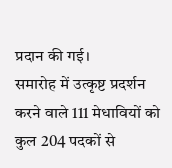प्रदान की गई।
समारोह में उत्कृष्ट प्रदर्शन करने वाले 111 मेधावियों को कुल 204 पदकों से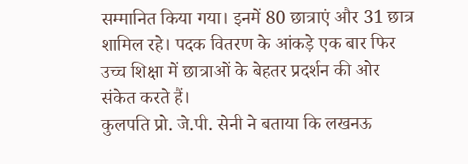सम्मानित किया गया। इनमें 80 छात्राएं और 31 छात्र शामिल रहे। पदक वितरण के आंकड़े एक बार फिर उच्च शिक्षा में छात्राओं के बेहतर प्रदर्शन की ओर संकेत करते हैं।
कुलपति प्रो. जे.पी. सेनी ने बताया कि लखनऊ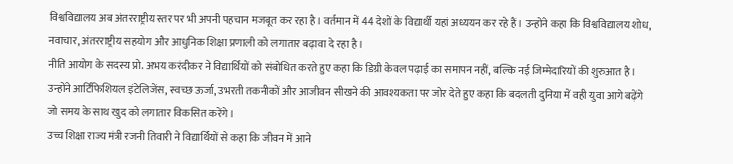विश्वविद्यालय अब अंतरराष्ट्रीय स्तर पर भी अपनी पहचान मजबूत कर रहा है। वर्तमान में 44 देशों के विद्यार्थी यहां अध्ययन कर रहे हैं। उन्होंने कहा कि विश्वविद्यालय शोध, नवाचार, अंतरराष्ट्रीय सहयोग और आधुनिक शिक्षा प्रणाली को लगातार बढ़ावा दे रहा है।
नीति आयोग के सदस्य प्रो. अभय करंदीकर ने विद्यार्थियों को संबोधित करते हुए कहा कि डिग्री केवल पढ़ाई का समापन नहीं, बल्कि नई जिम्मेदारियों की शुरुआत है। उन्होंने आर्टिफिशियल इंटेलिजेंस, स्वच्छ ऊर्जा, उभरती तकनीकों और आजीवन सीखने की आवश्यकता पर जोर देते हुए कहा कि बदलती दुनिया में वही युवा आगे बढ़ेंगे जो समय के साथ खुद को लगातार विकसित करेंगे।
उच्च शिक्षा राज्य मंत्री रजनी तिवारी ने विद्यार्थियों से कहा कि जीवन में आने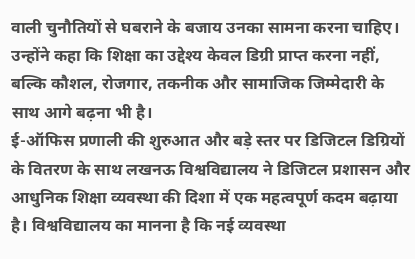वाली चुनौतियों से घबराने के बजाय उनका सामना करना चाहिए। उन्होंने कहा कि शिक्षा का उद्देश्य केवल डिग्री प्राप्त करना नहीं, बल्कि कौशल, रोजगार, तकनीक और सामाजिक जिम्मेदारी के साथ आगे बढ़ना भी है।
ई-ऑफिस प्रणाली की शुरुआत और बड़े स्तर पर डिजिटल डिग्रियों के वितरण के साथ लखनऊ विश्वविद्यालय ने डिजिटल प्रशासन और आधुनिक शिक्षा व्यवस्था की दिशा में एक महत्वपूर्ण कदम बढ़ाया है। विश्वविद्यालय का मानना है कि नई व्यवस्था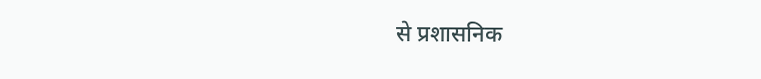से प्रशासनिक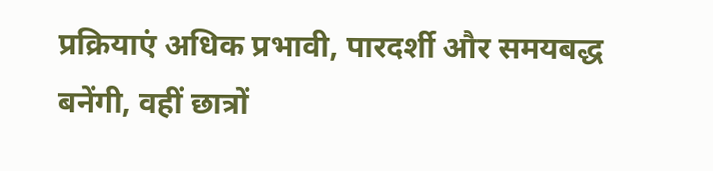प्रक्रियाएं अधिक प्रभावी, पारदर्शी और समयबद्ध बनेंगी, वहीं छात्रों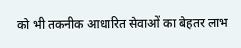को भी तकनीक आधारित सेवाओं का बेहतर लाभ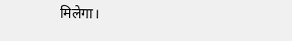मिलेगा।